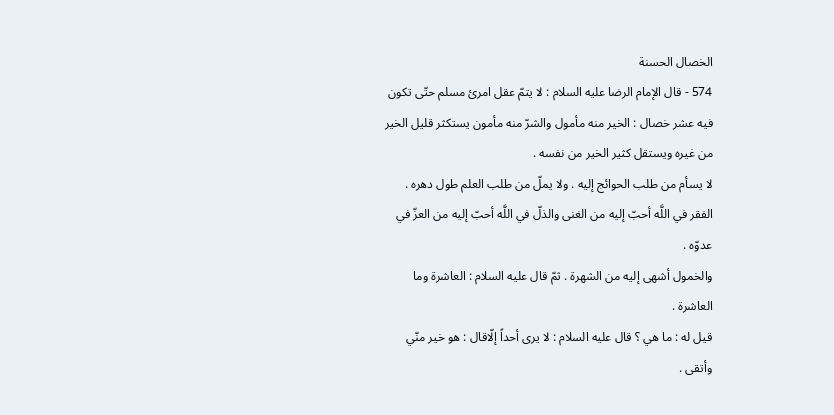الخصال الحسنة
574 - قال الإمام الرضا عليه السلام : لا يتمّ عقل امرئ مسلم حتّى تكون فيه عشر خصال : الخير منه مأمول والشرّ منه مأمون يستكثر قليل الخير من غيره ويستقل كثير الخير من نفسه .
لا يسأم من طلب الحوائج إليه . ولا يملّ من طلب العلم طول دهره .
الفقر في اللَّه أحبّ إليه من الغنى والذلّ في اللَّه أحبّ إليه من العزّ في عدوّه .
والخمول أشهى إليه من الشهرة . ثمّ قال عليه السلام : العاشرة وما العاشرة .
قيل له : ما هي ؟ قال عليه السلام : لا يرى أحداً إلّاقال : هو خير منّي وأتقى .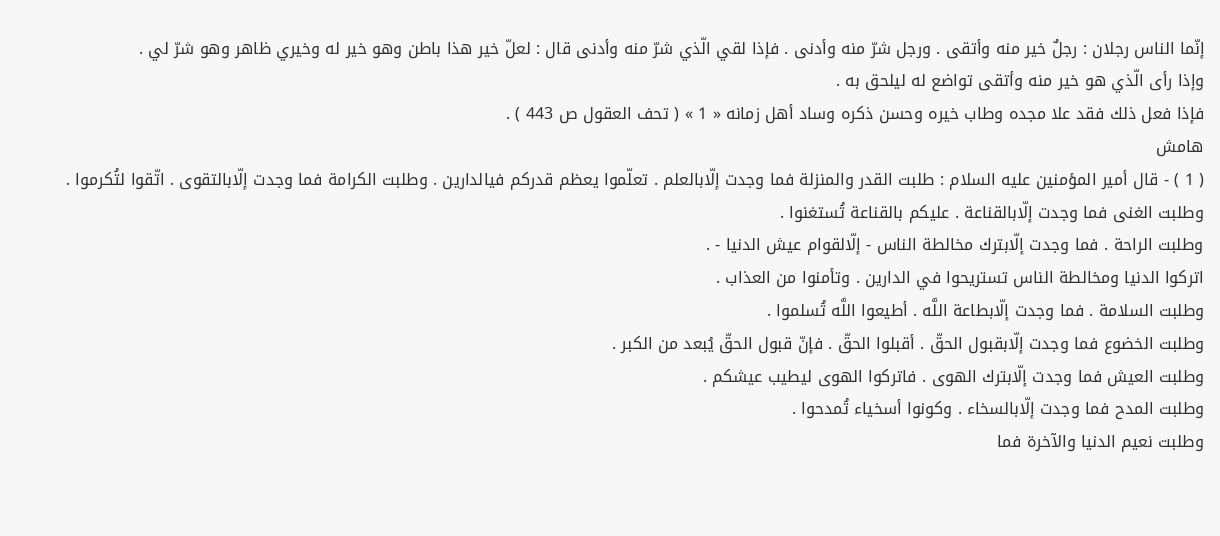إنّما الناس رجلان : رجلٌ خير منه وأتقى . ورجل شرّ منه وأدنى . فإذا لقي الّذي شرّ منه وأدنى قال : لعلّ خير هذا باطن وهو خير له وخيري ظاهر وهو شرّ لي .
وإذا رأى الّذي هو خير منه وأتقى تواضع له ليلحق به .
فإذا فعل ذلك فقد علا مجده وطاب خيره وحسن ذكره وساد أهل زمانه « 1 » ( تحف العقول ص 443 ) .
هامش
( 1 ) - قال أمير المؤمنين عليه السلام : طلبت القدر والمنزلة فما وجدت إلّابالعلم . تعلّموا يعظم قدركم فيالدارين . وطلبت الكرامة فما وجدت إلّابالتقوى . اتّقوا لتُكرموا .
وطلبت الغنى فما وجدت إلّابالقناعة . عليكم بالقناعة تُستغنوا .
وطلبت الراحة . فما وجدت إلّابترك مخالطة الناس - إلّالقوام عيش الدنيا - .
اتركوا الدنيا ومخالطة الناس تستريحوا في الدارين . وتأمنوا من العذاب .
وطلبت السلامة . فما وجدت إلّابطاعة اللَّه . أطيعوا اللَّه تُسلموا .
وطلبت الخضوع فما وجدت إلّابقبول الحقّ . أقبلوا الحقّ . فإنّ قبول الحقّ يُبعد من الكبر .
وطلبت العيش فما وجدت إلّابترك الهوى . فاتركوا الهوى ليطيب عيشكم .
وطلبت المدح فما وجدت إلّابالسخاء . وكونوا أسخياء تُمدحوا .
وطلبت نعيم الدنيا والآخرة فما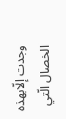وجدت إلّابهذه الخصال الّتي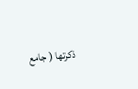ذكرتها ( جامع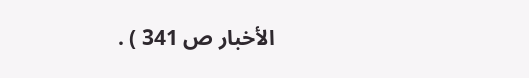الأخبار ص 341 ) .